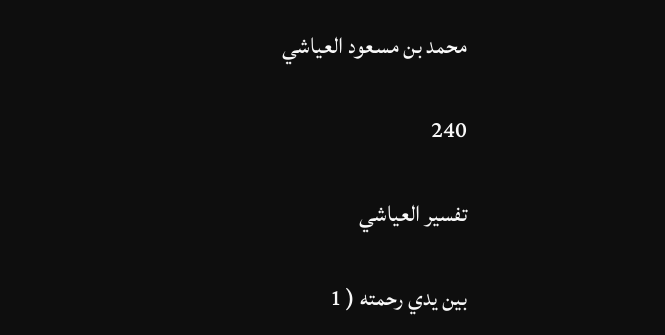محمد بن مسعود العياشي

240

تفسير العياشي

بين يدي رحمته ( 1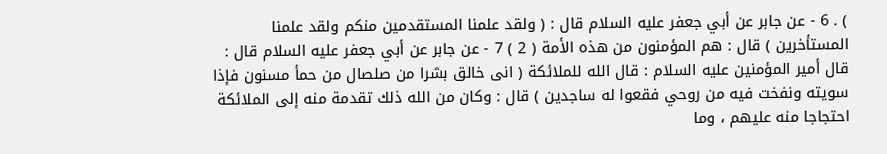) . 6 - عن جابر عن أبي جعفر عليه السلام قال : ( ولقد علمنا المستقدمين منكم ولقد علمنا المستأخرين ) قال : هم المؤمنون من هذه الأمة ( 2 ) 7 - عن جابر عن أبي جعفر عليه السلام قال : قال أمير المؤمنين عليه السلام : قال الله للملائكة ( انى خالق بشرا من صلصال من حمأ مسنون فإذا سويته ونفخت فيه من روحي فقعوا له ساجدين ) قال : وكان من الله ذلك تقدمة منه إلى الملائكة احتجاجا منه عليهم ، وما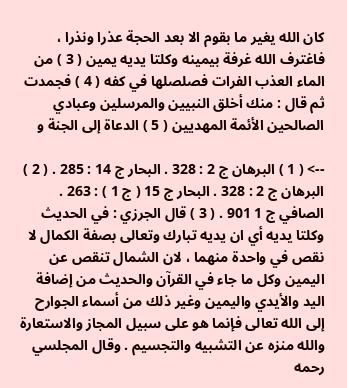كان الله يغير ما بقوم الا بعد الحجة عذرا ونذرا ، فاغترف الله غرفة بيمينه وكلتا يديه يمين ( 3 ) من الماء العذب الفرات فصلصلها في كفه ( 4 ) فجمدت ثم قال : منك أخلق النبيين والمرسلين وعبادي الصالحين الأئمة المهديين ( 5 ) الدعاة إلى الجنة و

--> ( 1 ) البرهان ج 2 : 328 . البحار ج 14 : 285 . ( 2 ) البرهان ج 2 : 328 . البحار ج 15 ( ج 1 ) : 263 . الصافي ج 1 901 . ( 3 ) قال الجرزي : في الحديث وكلتا يديه أي ان يديه تبارك وتعالى بصفة الكمال لا نقص في واحدة منهما ، لان الشمال تنقص عن اليمين وكل ما جاء في القرآن والحديث من إضافة اليد والأيدي واليمين وغير ذلك من أسماء الجوارح إلى الله تعالى فإنما هو على سبيل المجاز والاستعارة والله منزه عن التشبيه والتجسيم . وقال المجلسي رحمه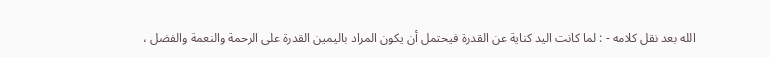الله بعد نقل كلامه - : لما كانت اليد كناية عن القدرة فيحتمل أن يكون المراد باليمين القدرة على الرحمة والنعمة والفضل ،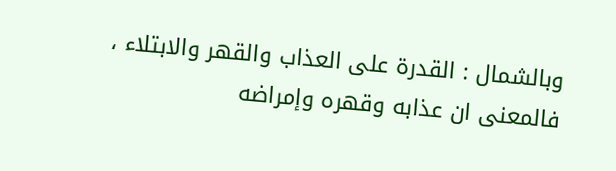وبالشمال : القدرة على العذاب والقهر والابتلاء ، فالمعنى ان عذابه وقهره وإمراضه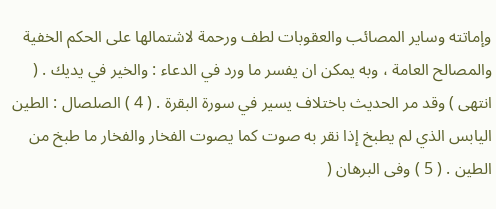وإماتته وساير المصائب والعقوبات لطف ورحمة لاشتمالها على الحكم الخفية والمصالح العامة ، وبه يمكن ان يفسر ما ورد في الدعاء : والخير في يديك . ( انتهى ) وقد مر الحديث باختلاف يسير في سورة البقرة . ( 4 ) الصلصال : الطين اليابس الذي لم يطبخ إذا نقر به صوت كما يصوت الفخار والفخار ما طبخ من الطين . ( 5 ) وفى البرهان (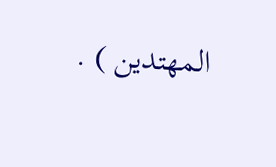المهتدين ) .